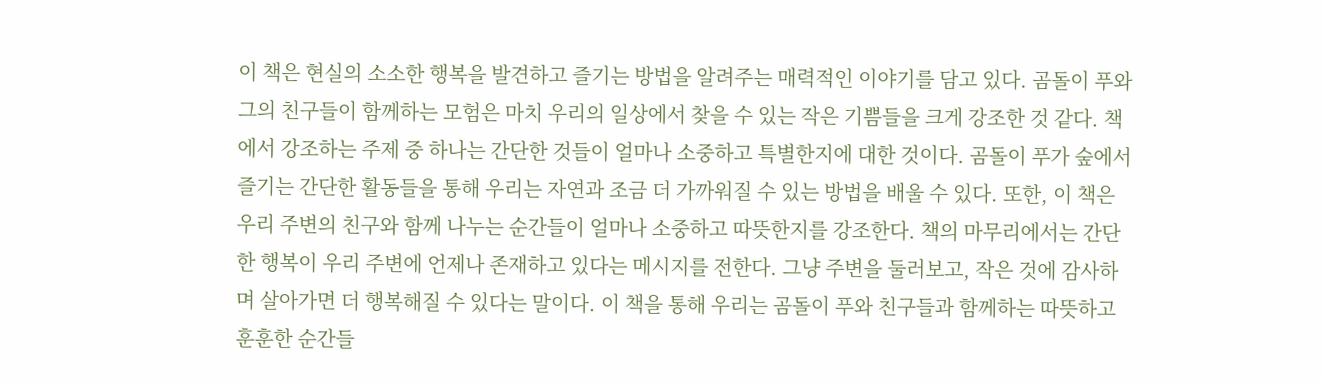이 책은 현실의 소소한 행복을 발견하고 즐기는 방법을 알려주는 매력적인 이야기를 담고 있다. 곰돌이 푸와 그의 친구들이 함께하는 모험은 마치 우리의 일상에서 찾을 수 있는 작은 기쁨들을 크게 강조한 것 같다. 책에서 강조하는 주제 중 하나는 간단한 것들이 얼마나 소중하고 특별한지에 대한 것이다. 곰돌이 푸가 숲에서 즐기는 간단한 활동들을 통해 우리는 자연과 조금 더 가까워질 수 있는 방법을 배울 수 있다. 또한, 이 책은 우리 주변의 친구와 함께 나누는 순간들이 얼마나 소중하고 따뜻한지를 강조한다. 책의 마무리에서는 간단한 행복이 우리 주변에 언제나 존재하고 있다는 메시지를 전한다. 그냥 주변을 둘러보고, 작은 것에 감사하며 살아가면 더 행복해질 수 있다는 말이다. 이 책을 통해 우리는 곰돌이 푸와 친구들과 함께하는 따뜻하고 훈훈한 순간들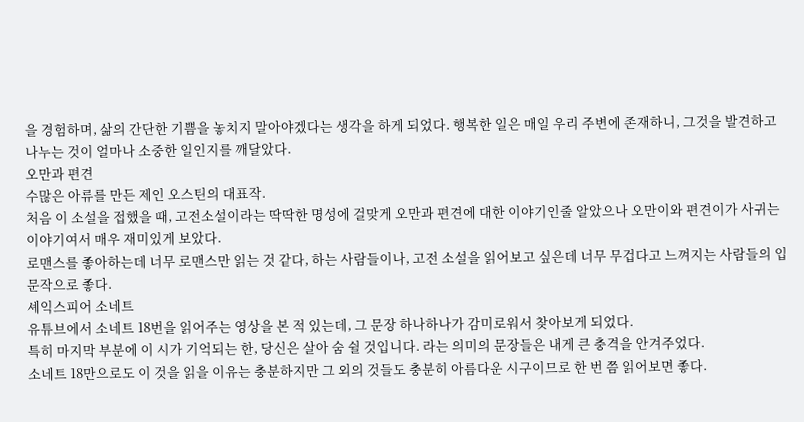을 경험하며, 삶의 간단한 기쁨을 놓치지 말아야겠다는 생각을 하게 되었다. 행복한 일은 매일 우리 주변에 존재하니, 그것을 발견하고 나누는 것이 얼마나 소중한 일인지를 깨달았다.
오만과 편견
수많은 아류를 만든 제인 오스틴의 대표작.
처음 이 소설을 접했을 때, 고전소설이라는 딱딱한 명성에 걸맞게 오만과 편견에 대한 이야기인줄 알았으나 오만이와 편견이가 사귀는 이야기여서 매우 재미있게 보았다.
로맨스를 좋아하는데 너무 로맨스만 읽는 것 같다, 하는 사람들이나, 고전 소설을 읽어보고 싶은데 너무 무겁다고 느껴지는 사람들의 입문작으로 좋다.
셰익스피어 소네트
유튜브에서 소네트 18번을 읽어주는 영상을 본 적 있는데, 그 문장 하나하나가 감미로워서 찾아보게 되었다.
특히 마지막 부분에 이 시가 기억되는 한, 당신은 살아 숨 쉴 것입니다. 라는 의미의 문장들은 내게 큰 충격을 안겨주었다.
소네트 18만으로도 이 것을 읽을 이유는 충분하지만 그 외의 것들도 충분히 아름다운 시구이므로 한 번 쯤 읽어보면 좋다.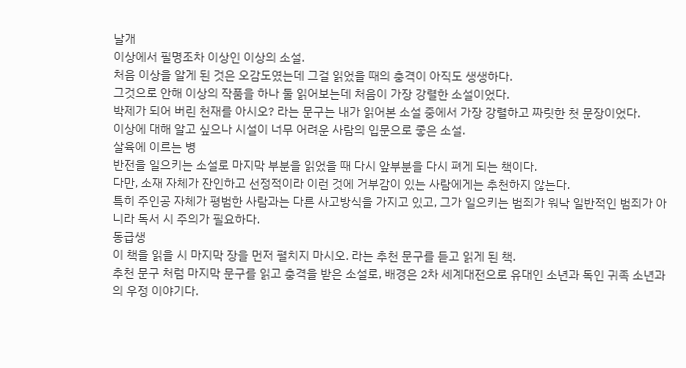날개
이상에서 필명조차 이상인 이상의 소설.
처음 이상을 알게 된 것은 오감도였는데 그걸 읽었을 때의 충격이 아직도 생생하다.
그것으로 안해 이상의 작품을 하나 둘 읽어보는데 처음이 가장 강렬한 소설이었다.
박제가 되어 버린 천재를 아시오? 라는 문구는 내가 읽어본 소설 중에서 가장 강렬하고 짜릿한 첫 문장이었다.
이상에 대해 알고 싶으나 시설이 너무 어려운 사람의 입문으로 좋은 소설.
살육에 이르는 병
반전을 일으키는 소설로 마지막 부분을 읽었을 때 다시 앞부분을 다시 펴게 되는 책이다.
다만, 소재 자체가 잔인하고 선정적이라 이런 것에 거부감이 있는 사람에게는 추천하지 않는다.
특히 주인공 자체가 평범한 사람과는 다른 사고방식을 가지고 있고, 그가 일으키는 범죄가 워낙 일반적인 범죄가 아니라 독서 시 주의가 필요하다.
동급생
이 책을 읽을 시 마지막 장을 먼저 펼치지 마시오. 라는 추천 문구를 듣고 읽게 된 책.
추천 문구 처럼 마지막 문구를 읽고 충격을 받은 소설로, 배경은 2차 세계대전으로 유대인 소년과 독인 귀족 소년과의 우정 이야기다.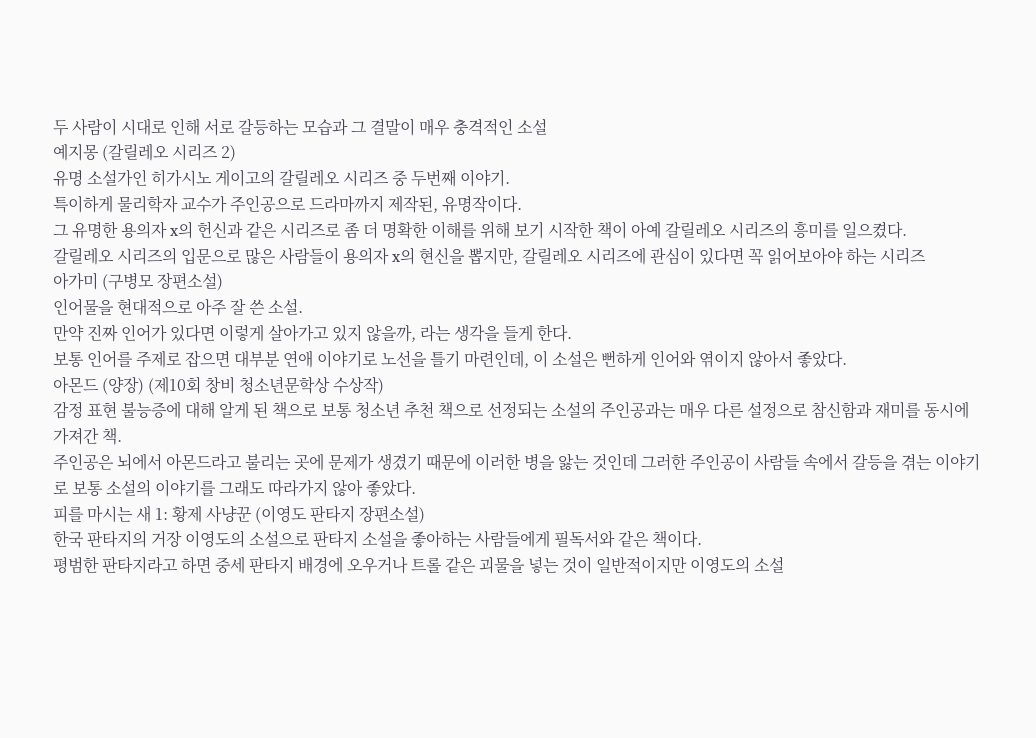두 사람이 시대로 인해 서로 갈등하는 모습과 그 결말이 매우 충격적인 소설
예지몽 (갈릴레오 시리즈 2)
유명 소설가인 히가시노 게이고의 갈릴레오 시리즈 중 두번째 이야기.
특이하게 물리학자 교수가 주인공으로 드라마까지 제작된, 유명작이다.
그 유명한 용의자 x의 헌신과 같은 시리즈로 좀 더 명확한 이해를 위해 보기 시작한 책이 아예 갈릴레오 시리즈의 흥미를 일으켰다.
갈릴레오 시리즈의 입문으로 많은 사람들이 용의자 x의 현신을 뽑지만, 갈릴레오 시리즈에 관심이 있다면 꼭 읽어보아야 하는 시리즈
아가미 (구병모 장편소설)
인어물을 현대적으로 아주 잘 쓴 소설.
만약 진짜 인어가 있다면 이렇게 살아가고 있지 않을까, 라는 생각을 들게 한다.
보통 인어를 주제로 잡으면 대부분 연애 이야기로 노선을 틀기 마련인데, 이 소설은 뻔하게 인어와 엮이지 않아서 좋았다.
아몬드 (양장) (제10회 창비 청소년문학상 수상작)
감정 표현 불능증에 대해 알게 된 책으로 보통 청소년 추천 책으로 선정되는 소설의 주인공과는 매우 다른 설정으로 참신함과 재미를 동시에 가져간 책.
주인공은 뇌에서 아몬드라고 불리는 곳에 문제가 생겼기 때문에 이러한 병을 앓는 것인데 그러한 주인공이 사람들 속에서 갈등을 겪는 이야기로 보통 소설의 이야기를 그래도 따라가지 않아 좋았다.
피를 마시는 새 1: 황제 사냥꾼 (이영도 판타지 장편소설)
한국 판타지의 거장 이영도의 소설으로 판타지 소설을 좋아하는 사람들에게 필독서와 같은 책이다.
평범한 판타지라고 하면 중세 판타지 배경에 오우거나 트롤 같은 괴물을 넣는 것이 일반적이지만 이영도의 소설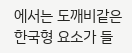에서는 도깨비같은 한국형 요소가 들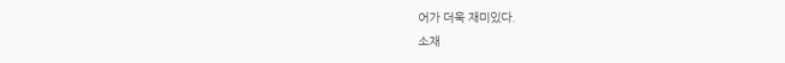어가 더욱 재미있다.
소재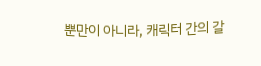뿐만이 아니라, 캐릭터 간의 갈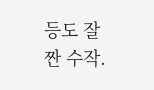등도 잘 짠 수작.